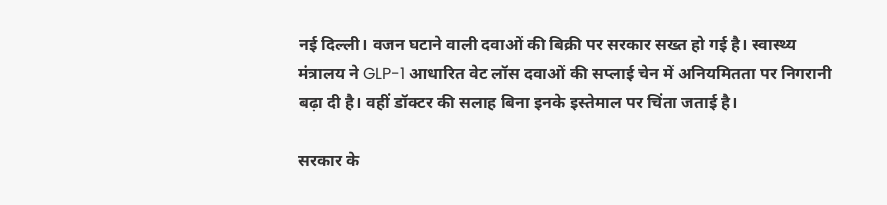नई दिल्ली। वजन घटाने वाली दवाओं की बिक्री पर सरकार सख्त हो गई है। स्वास्थ्य मंत्रालय ने GLP-1 आधारित वेट लॉस दवाओं की सप्लाई चेन में अनियमितता पर निगरानी बढ़ा दी है। वहीं डॉक्टर की सलाह बिना इनके इस्तेमाल पर चिंता जताई है।

सरकार के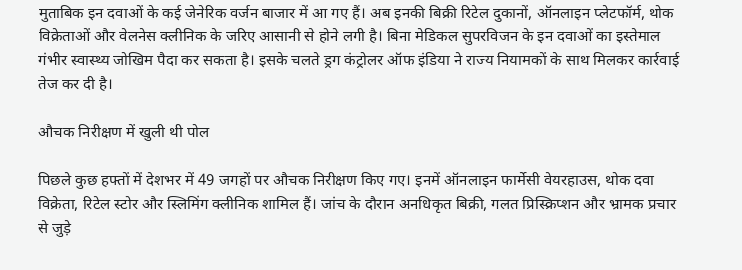मुताबिक इन दवाओं के कई जेनेरिक वर्जन बाजार में आ गए हैं। अब इनकी बिक्री रिटेल दुकानों, ऑनलाइन प्लेटफॉर्म, थोक विक्रेताओं और वेलनेस क्लीनिक के जरिए आसानी से होने लगी है। बिना मेडिकल सुपरविजन के इन दवाओं का इस्तेमाल गंभीर स्वास्थ्य जोखिम पैदा कर सकता है। इसके चलते ड्रग कंट्रोलर ऑफ इंडिया ने राज्य नियामकों के साथ मिलकर कार्रवाई तेज कर दी है।

औचक निरीक्षण में खुली थी पोल

पिछले कुछ हफ्तों में देशभर में 49 जगहों पर औचक निरीक्षण किए गए। इनमें ऑनलाइन फार्मेसी वेयरहाउस, थोक दवा विक्रेता, रिटेल स्टोर और स्लिमिंग क्लीनिक शामिल हैं। जांच के दौरान अनधिकृत बिक्री, गलत प्रिस्क्रिप्शन और भ्रामक प्रचार से जुड़े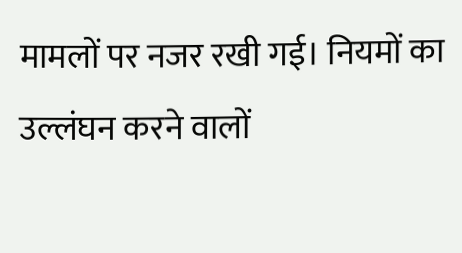मामलों पर नजर रखी गई। नियमों का उल्लंघन करने वालों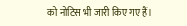को नोटिस भी जारी किए गए हैं।